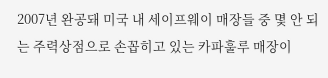2007년 완공돼 미국 내 세이프웨이 매장들 중 몇 안 되는 주력상점으로 손꼽히고 있는 카파훌루 매장이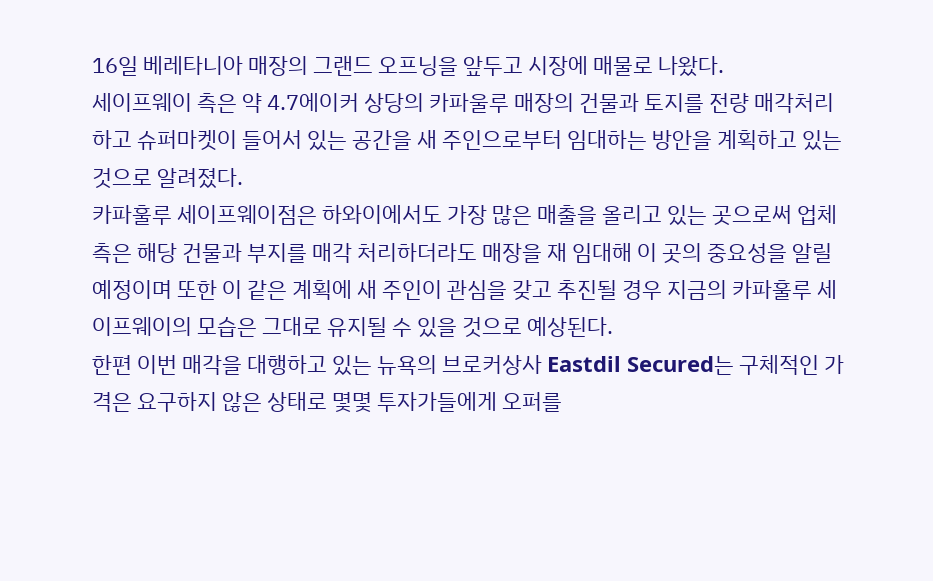16일 베레타니아 매장의 그랜드 오프닝을 앞두고 시장에 매물로 나왔다.
세이프웨이 측은 약 4.7에이커 상당의 카파울루 매장의 건물과 토지를 전량 매각처리하고 슈퍼마켓이 들어서 있는 공간을 새 주인으로부터 임대하는 방안을 계획하고 있는 것으로 알려졌다.
카파훌루 세이프웨이점은 하와이에서도 가장 많은 매출을 올리고 있는 곳으로써 업체측은 해당 건물과 부지를 매각 처리하더라도 매장을 재 임대해 이 곳의 중요성을 알릴 예정이며 또한 이 같은 계획에 새 주인이 관심을 갖고 추진될 경우 지금의 카파훌루 세이프웨이의 모습은 그대로 유지될 수 있을 것으로 예상된다.
한편 이번 매각을 대행하고 있는 뉴욕의 브로커상사 Eastdil Secured는 구체적인 가격은 요구하지 않은 상태로 몇몇 투자가들에게 오퍼를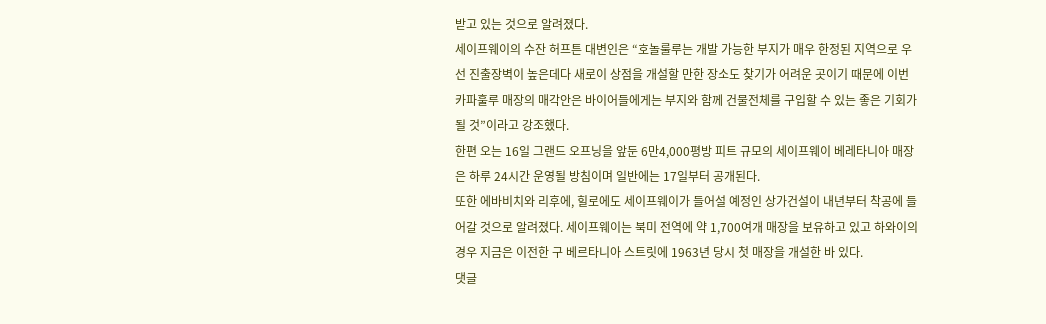받고 있는 것으로 알려졌다.
세이프웨이의 수잔 허프튼 대변인은 “호놀룰루는 개발 가능한 부지가 매우 한정된 지역으로 우선 진출장벽이 높은데다 새로이 상점을 개설할 만한 장소도 찾기가 어려운 곳이기 때문에 이번 카파훌루 매장의 매각안은 바이어들에게는 부지와 함께 건물전체를 구입할 수 있는 좋은 기회가 될 것”이라고 강조했다.
한편 오는 16일 그랜드 오프닝을 앞둔 6만4,000평방 피트 규모의 세이프웨이 베레타니아 매장은 하루 24시간 운영될 방침이며 일반에는 17일부터 공개된다.
또한 에바비치와 리후에, 힐로에도 세이프웨이가 들어설 예정인 상가건설이 내년부터 착공에 들어갈 것으로 알려졌다. 세이프웨이는 북미 전역에 약 1,700여개 매장을 보유하고 있고 하와이의 경우 지금은 이전한 구 베르타니아 스트릿에 1963년 당시 첫 매장을 개설한 바 있다.
댓글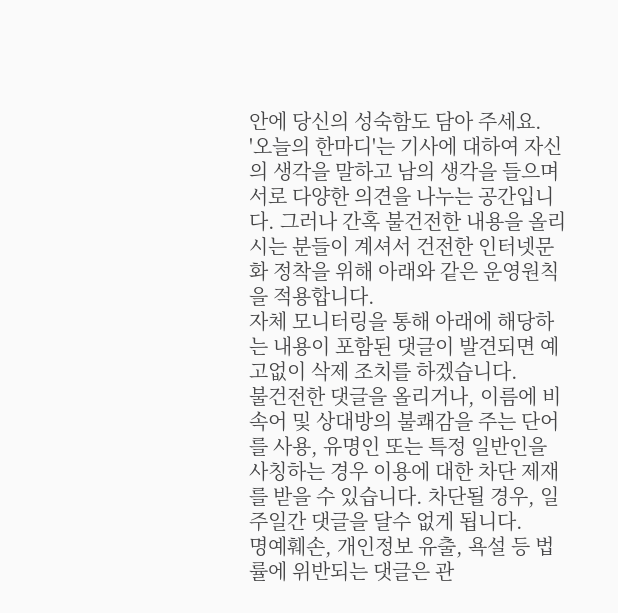안에 당신의 성숙함도 담아 주세요.
'오늘의 한마디'는 기사에 대하여 자신의 생각을 말하고 남의 생각을 들으며 서로 다양한 의견을 나누는 공간입니다. 그러나 간혹 불건전한 내용을 올리시는 분들이 계셔서 건전한 인터넷문화 정착을 위해 아래와 같은 운영원칙을 적용합니다.
자체 모니터링을 통해 아래에 해당하는 내용이 포함된 댓글이 발견되면 예고없이 삭제 조치를 하겠습니다.
불건전한 댓글을 올리거나, 이름에 비속어 및 상대방의 불쾌감을 주는 단어를 사용, 유명인 또는 특정 일반인을 사칭하는 경우 이용에 대한 차단 제재를 받을 수 있습니다. 차단될 경우, 일주일간 댓글을 달수 없게 됩니다.
명예훼손, 개인정보 유출, 욕설 등 법률에 위반되는 댓글은 관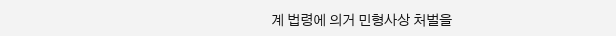계 법령에 의거 민형사상 처벌을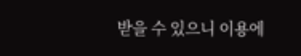받을 수 있으니 이용에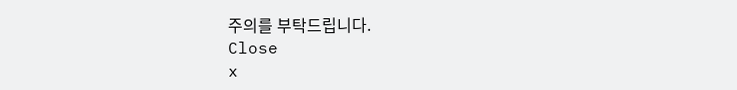주의를 부탁드립니다.
Close
x